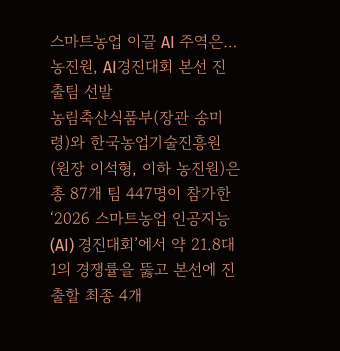스마트농업 이끌 AI 주역은… 농진원, AI경진대회 본선 진출팀 선발
농림축산식품부(장관 송미령)와 한국농업기술진흥원(원장 이석형, 이하 농진원)은 총 87개 팀 447명이 참가한 ‘2026 스마트농업 인공지능(AI) 경진대회’에서 약 21.8대 1의 경쟁률을 뚫고 본선에 진출할 최종 4개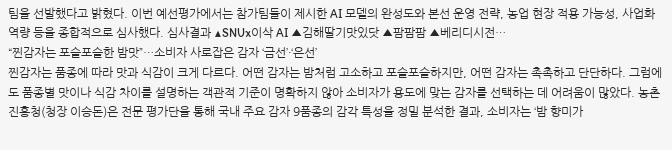팀을 선발했다고 밝혔다. 이번 예선평가에서는 참가팀들이 제시한 AI 모델의 완성도와 본선 운영 전략, 농업 현장 적용 가능성, 사업화 역량 등을 종합적으로 심사했다. 심사결과 ▲SNUx이삭 AI ▲김해딸기맛있닷 ▲팜팜팜 ▲베리디시전…
“찐감자는 포슬포슬한 밤맛”…소비자 사로잡은 감자 ‘금선’·‘은선’
찐감자는 품종에 따라 맛과 식감이 크게 다르다. 어떤 감자는 밤처럼 고소하고 포슬포슬하지만, 어떤 감자는 촉촉하고 단단하다. 그럼에도 품종별 맛이나 식감 차이를 설명하는 객관적 기준이 명확하지 않아 소비자가 용도에 맞는 감자를 선택하는 데 어려움이 많았다. 농촌진흥청(청장 이승돈)은 전문 평가단을 통해 국내 주요 감자 9품종의 감각 특성을 정밀 분석한 결과, 소비자는 ‘밤 향미가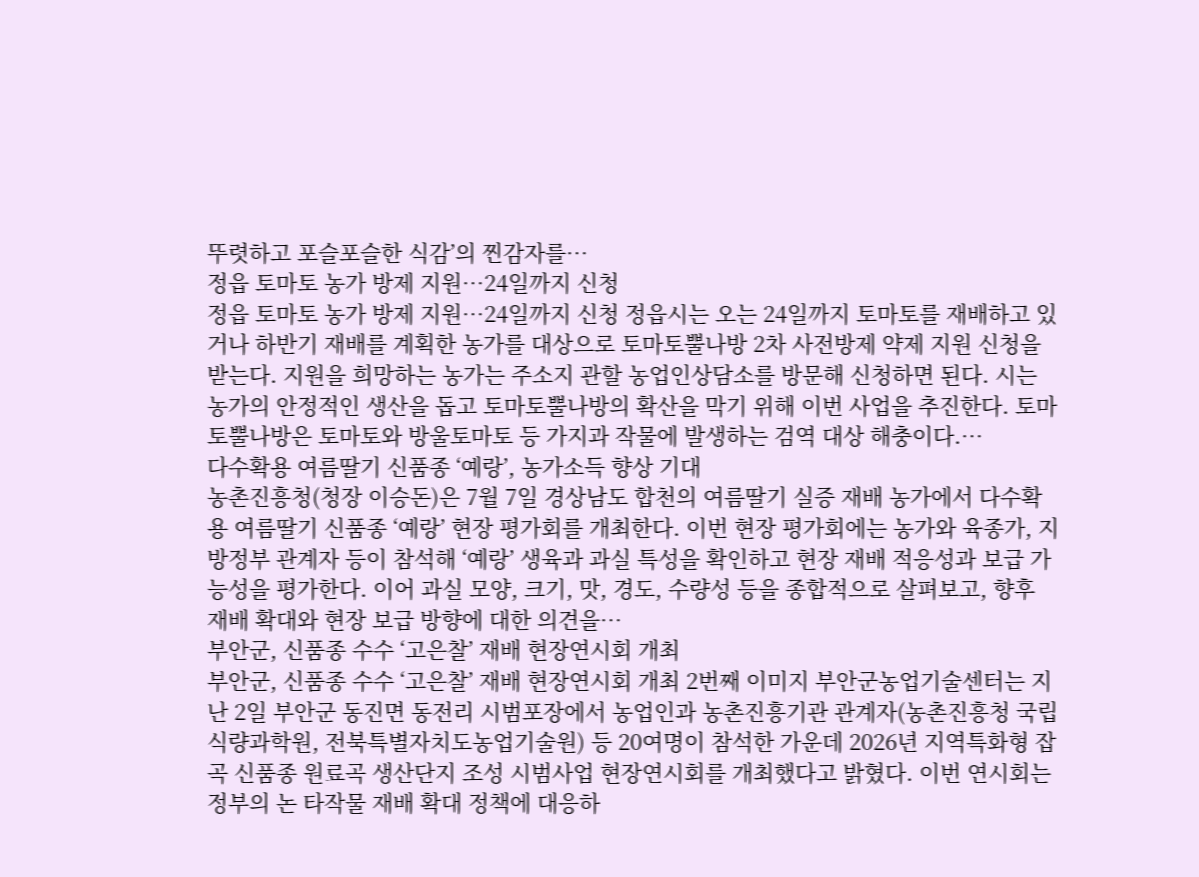뚜렷하고 포슬포슬한 식감’의 찐감자를…
정읍 토마토 농가 방제 지원…24일까지 신청
정읍 토마토 농가 방제 지원…24일까지 신청 정읍시는 오는 24일까지 토마토를 재배하고 있거나 하반기 재배를 계획한 농가를 대상으로 토마토뿔나방 2차 사전방제 약제 지원 신청을 받는다. 지원을 희망하는 농가는 주소지 관할 농업인상담소를 방문해 신청하면 된다. 시는 농가의 안정적인 생산을 돕고 토마토뿔나방의 확산을 막기 위해 이번 사업을 추진한다. 토마토뿔나방은 토마토와 방울토마토 등 가지과 작물에 발생하는 검역 대상 해충이다.…
다수확용 여름딸기 신품종 ‘예랑’, 농가소득 향상 기대
농촌진흥청(청장 이승돈)은 7월 7일 경상남도 합천의 여름딸기 실증 재배 농가에서 다수확용 여름딸기 신품종 ‘예랑’ 현장 평가회를 개최한다. 이번 현장 평가회에는 농가와 육종가, 지방정부 관계자 등이 참석해 ‘예랑’ 생육과 과실 특성을 확인하고 현장 재배 적응성과 보급 가능성을 평가한다. 이어 과실 모양, 크기, 맛, 경도, 수량성 등을 종합적으로 살펴보고, 향후 재배 확대와 현장 보급 방향에 대한 의견을…
부안군, 신품종 수수 ‘고은찰’ 재배 현장연시회 개최
부안군, 신품종 수수 ‘고은찰’ 재배 현장연시회 개최 2번째 이미지 부안군농업기술센터는 지난 2일 부안군 동진면 동전리 시범포장에서 농업인과 농촌진흥기관 관계자(농촌진흥청 국립식량과학원, 전북특별자치도농업기술원) 등 20여명이 참석한 가운데 2026년 지역특화형 잡곡 신품종 원료곡 생산단지 조성 시범사업 현장연시회를 개최했다고 밝혔다. 이번 연시회는 정부의 논 타작물 재배 확대 정책에 대응하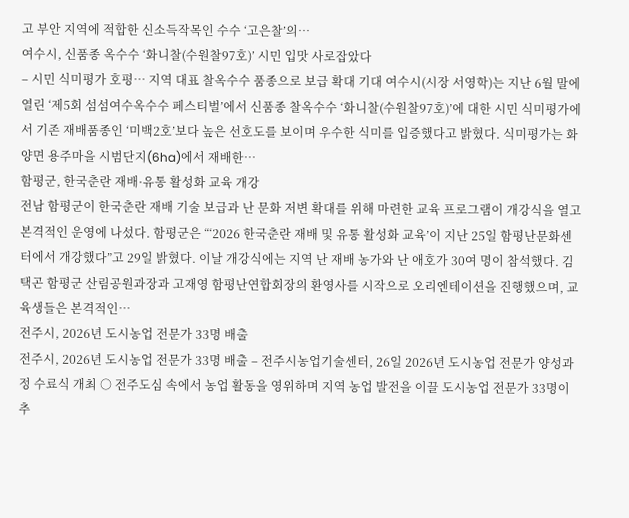고 부안 지역에 적합한 신소득작목인 수수 ‘고은찰’의…
여수시, 신품종 옥수수 ‘화니찰(수원찰97호)’ 시민 입맛 사로잡았다
– 시민 식미평가 호평… 지역 대표 찰옥수수 품종으로 보급 확대 기대 여수시(시장 서영학)는 지난 6월 말에 열린 ‘제5회 섬섬여수옥수수 페스티벌’에서 신품종 찰옥수수 ‘화니찰(수원찰97호)’에 대한 시민 식미평가에서 기존 재배품종인 ‘미백2호’보다 높은 선호도를 보이며 우수한 식미를 입증했다고 밝혔다. 식미평가는 화양면 용주마을 시범단지(6ha)에서 재배한…
함평군, 한국춘란 재배·유통 활성화 교육 개강
전남 함평군이 한국춘란 재배 기술 보급과 난 문화 저변 확대를 위해 마련한 교육 프로그램이 개강식을 열고 본격적인 운영에 나섰다. 함평군은 “‘2026 한국춘란 재배 및 유통 활성화 교육’이 지난 25일 함평난문화센터에서 개강했다”고 29일 밝혔다. 이날 개강식에는 지역 난 재배 농가와 난 애호가 30여 명이 참석했다. 김택곤 함평군 산림공원과장과 고재영 함평난연합회장의 환영사를 시작으로 오리엔테이션을 진행했으며, 교육생들은 본격적인…
전주시, 2026년 도시농업 전문가 33명 배출
전주시, 2026년 도시농업 전문가 33명 배출 – 전주시농업기술센터, 26일 2026년 도시농업 전문가 양성과정 수료식 개최 ○ 전주도심 속에서 농업 활동을 영위하며 지역 농업 발전을 이끌 도시농업 전문가 33명이 추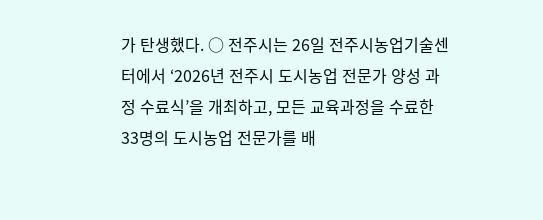가 탄생했다. ○ 전주시는 26일 전주시농업기술센터에서 ‘2026년 전주시 도시농업 전문가 양성 과정 수료식’을 개최하고, 모든 교육과정을 수료한 33명의 도시농업 전문가를 배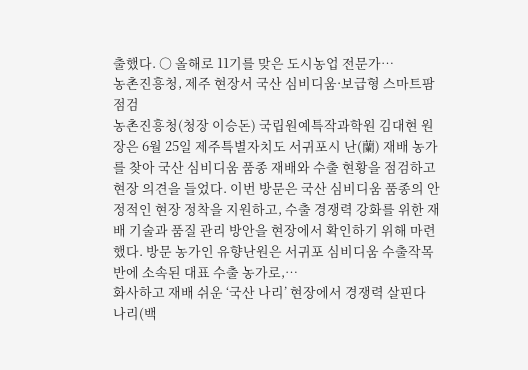출했다. ○ 올해로 11기를 맞은 도시농업 전문가…
농촌진흥청, 제주 현장서 국산 심비디움·보급형 스마트팜 점검
농촌진흥청(청장 이승돈) 국립원예특작과학원 김대현 원장은 6월 25일 제주특별자치도 서귀포시 난(蘭) 재배 농가를 찾아 국산 심비디움 품종 재배와 수출 현황을 점검하고 현장 의견을 들었다. 이번 방문은 국산 심비디움 품종의 안정적인 현장 정착을 지원하고, 수출 경쟁력 강화를 위한 재배 기술과 품질 관리 방안을 현장에서 확인하기 위해 마련했다. 방문 농가인 유향난원은 서귀포 심비디움 수출작목반에 소속된 대표 수출 농가로,…
화사하고 재배 쉬운 ‘국산 나리’ 현장에서 경쟁력 살핀다
나리(백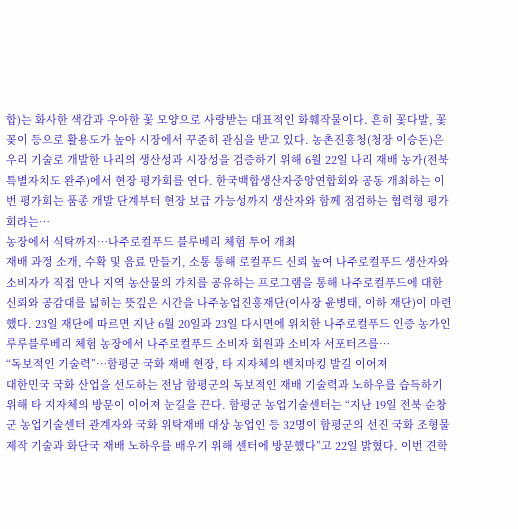합)는 화사한 색감과 우아한 꽃 모양으로 사랑받는 대표적인 화훼작물이다. 흔히 꽃다발, 꽃꽂이 등으로 활용도가 높아 시장에서 꾸준히 관심을 받고 있다. 농촌진흥청(청장 이승돈)은 우리 기술로 개발한 나리의 생산성과 시장성을 검증하기 위해 6월 22일 나리 재배 농가(전북특별자치도 완주)에서 현장 평가회를 연다. 한국백합생산자중앙연합회와 공동 개최하는 이번 평가회는 품종 개발 단계부터 현장 보급 가능성까지 생산자와 함께 점검하는 협력형 평가회라는…
농장에서 식탁까지…나주로컬푸드 블루베리 체험 투어 개최
재배 과정 소개, 수확 및 음료 만들기, 소통 통해 로컬푸드 신뢰 높여 나주로컬푸드 생산자와 소비자가 직접 만나 지역 농산물의 가치를 공유하는 프로그램을 통해 나주로컬푸드에 대한 신뢰와 공감대를 넓히는 뜻깊은 시간을 나주농업진흥재단(이사장 윤병태, 이하 재단)이 마련했다. 23일 재단에 따르면 지난 6월 20일과 23일 다시면에 위치한 나주로컬푸드 인증 농가인 루루블루베리 체험 농장에서 나주로컬푸드 소비자 회원과 소비자 서포터즈를…
“독보적인 기술력”…함평군 국화 재배 현장, 타 지자체의 벤치마킹 발길 이어져
대한민국 국화 산업을 선도하는 전남 함평군의 독보적인 재배 기술력과 노하우를 습득하기 위해 타 지자체의 방문이 이어져 눈길을 끈다. 함평군 농업기술센터는 “지난 19일 전북 순창군 농업기술센터 관계자와 국화 위탁재배 대상 농업인 등 32명이 함평군의 선진 국화 조형물 제작 기술과 화단국 재배 노하우를 배우기 위해 센터에 방문했다”고 22일 밝혔다. 이번 견학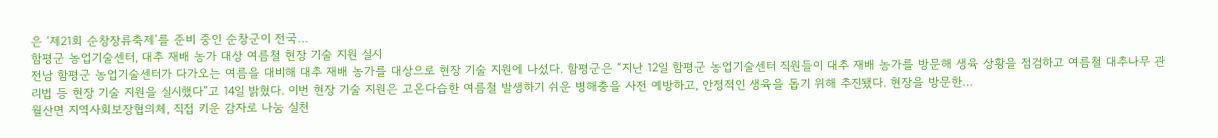은 ‘제21회 순창장류축제’를 준비 중인 순창군이 전국…
함평군 농업기술센터, 대추 재배 농가 대상 여름철 현장 기술 지원 실시
전남 함평군 농업기술센터가 다가오는 여름을 대비해 대추 재배 농가를 대상으로 현장 기술 지원에 나섰다. 함평군은 “지난 12일 함평군 농업기술센터 직원들이 대추 재배 농가를 방문해 생육 상황을 점검하고 여름철 대추나무 관리법 등 현장 기술 지원을 실시했다”고 14일 밝혔다. 이번 현장 기술 지원은 고온다습한 여름철 발생하기 쉬운 병해충을 사전 예방하고, 안정적인 생육을 돕기 위해 추진됐다. 현장을 방문한…
월산면 지역사회보장협의체, 직접 키운 감자로 나눔 실천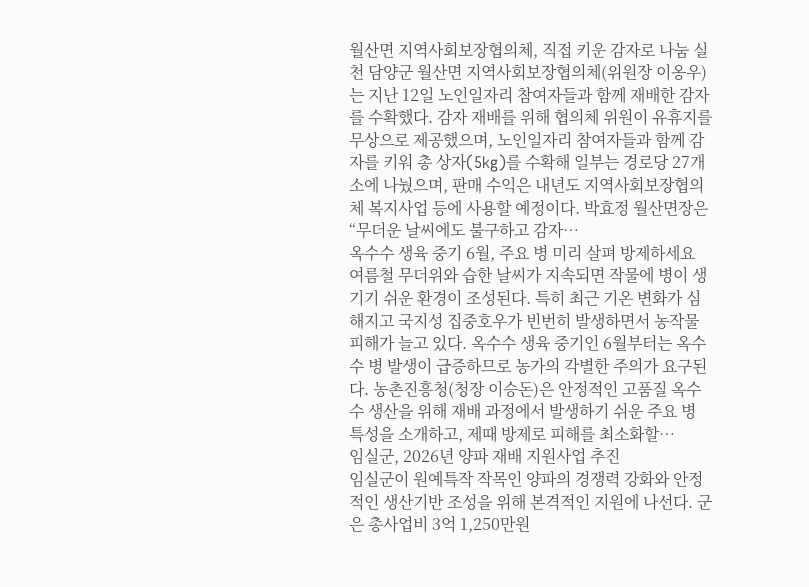월산면 지역사회보장협의체, 직접 키운 감자로 나눔 실천 담양군 월산면 지역사회보장협의체(위원장 이옹우)는 지난 12일 노인일자리 참여자들과 함께 재배한 감자를 수확했다. 감자 재배를 위해 협의체 위원이 유휴지를 무상으로 제공했으며, 노인일자리 참여자들과 함께 감자를 키워 총 상자(5kg)를 수확해 일부는 경로당 27개소에 나눴으며, 판매 수익은 내년도 지역사회보장협의체 복지사업 등에 사용할 예정이다. 박효정 월산면장은 “무더운 날씨에도 불구하고 감자…
옥수수 생육 중기 6월, 주요 병 미리 살펴 방제하세요
여름철 무더위와 습한 날씨가 지속되면 작물에 병이 생기기 쉬운 환경이 조성된다. 특히 최근 기온 변화가 심해지고 국지성 집중호우가 빈번히 발생하면서 농작물 피해가 늘고 있다. 옥수수 생육 중기인 6월부터는 옥수수 병 발생이 급증하므로 농가의 각별한 주의가 요구된다. 농촌진흥청(청장 이승돈)은 안정적인 고품질 옥수수 생산을 위해 재배 과정에서 발생하기 쉬운 주요 병 특성을 소개하고, 제때 방제로 피해를 최소화할…
임실군, 2026년 양파 재배 지원사업 추진
임실군이 원예특작 작목인 양파의 경쟁력 강화와 안정적인 생산기반 조성을 위해 본격적인 지원에 나선다. 군은 총사업비 3억 1,250만원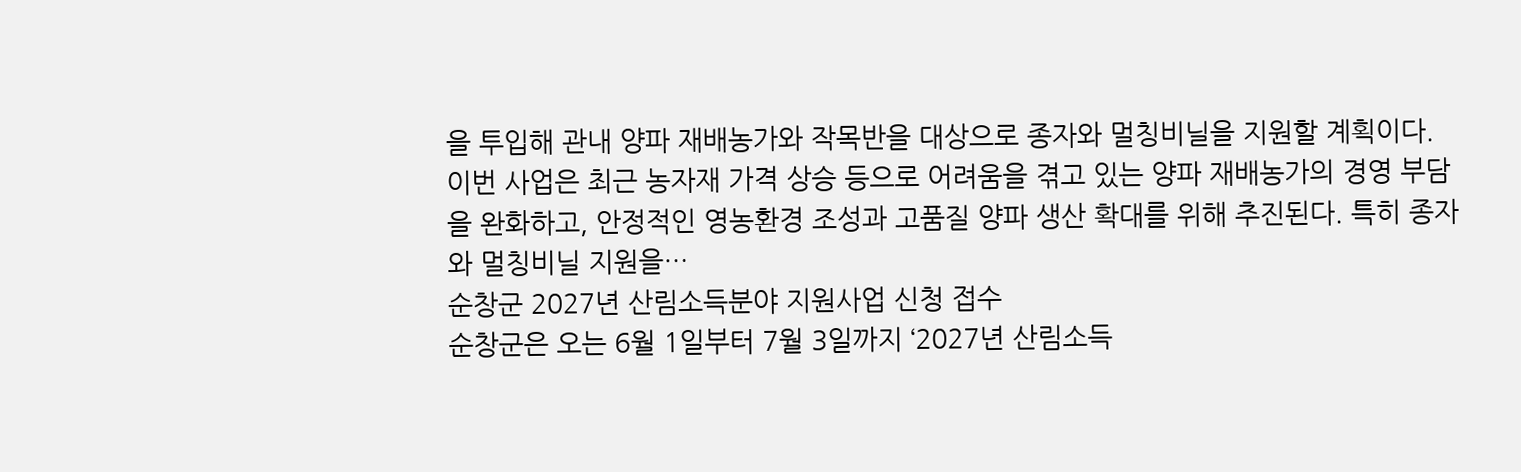을 투입해 관내 양파 재배농가와 작목반을 대상으로 종자와 멀칭비닐을 지원할 계획이다. 이번 사업은 최근 농자재 가격 상승 등으로 어려움을 겪고 있는 양파 재배농가의 경영 부담을 완화하고, 안정적인 영농환경 조성과 고품질 양파 생산 확대를 위해 추진된다. 특히 종자와 멀칭비닐 지원을…
순창군 2027년 산림소득분야 지원사업 신청 접수
순창군은 오는 6월 1일부터 7월 3일까지 ‘2027년 산림소득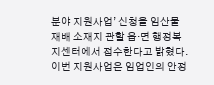분야 지원사업’ 신청을 임산물 재배 소재지 관할 읍‧면 행정복지센터에서 접수한다고 밝혔다. 이번 지원사업은 임업인의 안정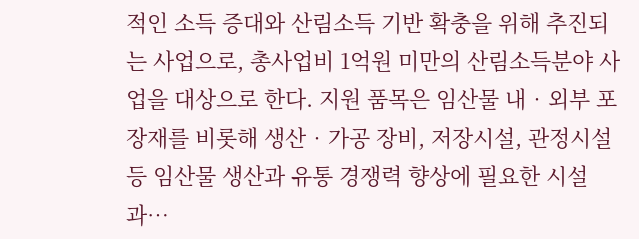적인 소득 증대와 산림소득 기반 확충을 위해 추진되는 사업으로, 총사업비 1억원 미만의 산림소득분야 사업을 대상으로 한다. 지원 품목은 임산물 내‧외부 포장재를 비롯해 생산‧가공 장비, 저장시설, 관정시설 등 임산물 생산과 유통 경쟁력 향상에 필요한 시설과…